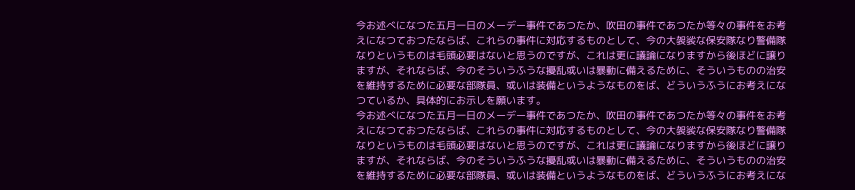今お述べになつた五月一日のメーデー事件であつたか、吹田の事件であつたか等々の事件をお考えになつておつたならば、これらの事件に対応するものとして、今の大袈裟な保安隊なり警備隊なりというものは毛頭必要はないと思うのですが、これは更に議論になりますから後ほどに譲りますが、それならば、今のそういうふうな擾乱或いは暴動に備えるために、そういうものの治安を維持するために必要な部隊員、或いは装備というようなものをば、どういうふうにお考えになつているか、具体的にお示しを願います。
今お述べになつた五月一日のメーデー事件であつたか、吹田の事件であつたか等々の事件をお考えになつておつたならば、これらの事件に対応するものとして、今の大袈裟な保安隊なり警備隊なりというものは毛頭必要はないと思うのですが、これは更に議論になりますから後ほどに譲りますが、それならば、今のそういうふうな擾乱或いは暴動に備えるために、そういうものの治安を維持するために必要な部隊員、或いは装備というようなものをば、どういうふうにお考えにな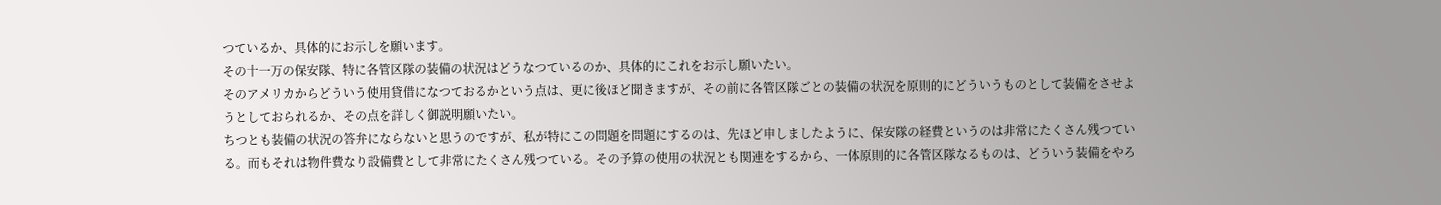つているか、具体的にお示しを願います。
その十一万の保安隊、特に各管区隊の装備の状況はどうなつているのか、具体的にこれをお示し願いたい。
そのアメリカからどういう使用貸借になつておるかという点は、更に後ほど聞きますが、その前に各管区隊ごとの装備の状況を原則的にどういうものとして装備をさせようとしておられるか、その点を詳しく御説明願いたい。
ちつとも装備の状況の答弁にならないと思うのですが、私が特にこの問題を問題にするのは、先ほど申しましたように、保安隊の経費というのは非常にたくさん残つている。而もそれは物件費なり設備費として非常にたくさん残つている。その予算の使用の状況とも関連をするから、一体原則的に各管区隊なるものは、どういう装備をやろ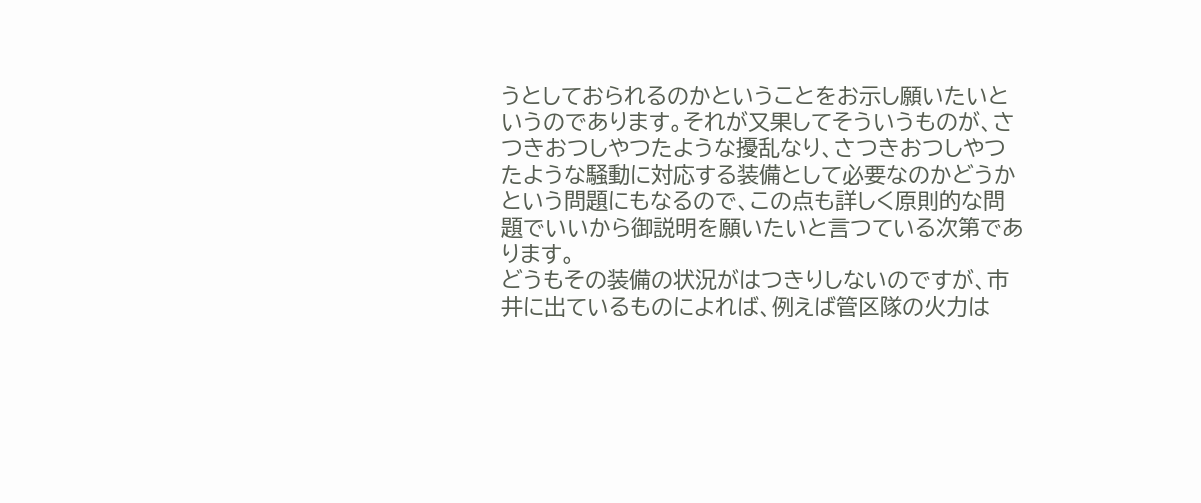うとしておられるのかということをお示し願いたいというのであります。それが又果してそういうものが、さつきおつしやつたような擾乱なり、さつきおつしやつたような騒動に対応する装備として必要なのかどうかという問題にもなるので、この点も詳しく原則的な問題でいいから御説明を願いたいと言つている次第であります。
どうもその装備の状況がはつきりしないのですが、市井に出ているものによれば、例えば管区隊の火力は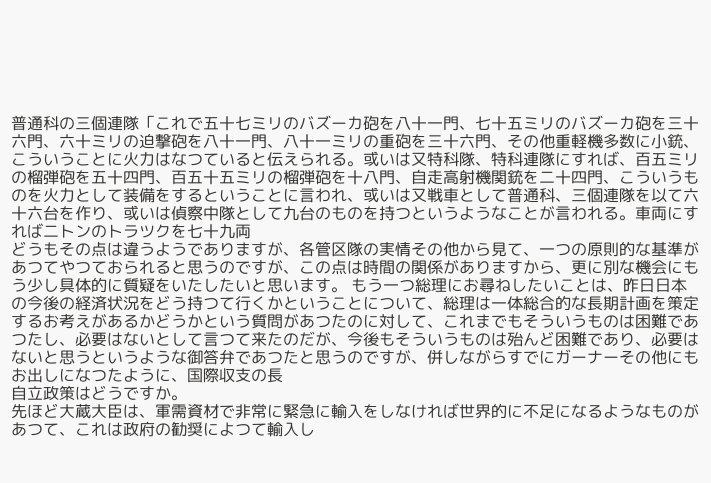普通科の三個連隊「これで五十七ミリのバズーカ砲を八十一門、七十五ミリのバズーカ砲を三十六門、六十ミリの迫撃砲を八十一門、八十一ミリの重砲を三十六門、その他重軽機多数に小銃、こういうことに火力はなつていると伝えられる。或いは又特科隊、特科連隊にすれば、百五ミリの榴弾砲を五十四門、百五十五ミリの榴弾砲を十八門、自走高射機関銃を二十四門、こういうものを火力として装備をするということに言われ、或いは又戦車として普通科、三個連隊を以て六十六台を作り、或いは偵察中隊として九台のものを持つというようなことが言われる。車両にすれば二トンのトラツクを七十九両
どうもその点は違うようでありますが、各管区隊の実情その他から見て、一つの原則的な基準があつてやつておられると思うのですが、この点は時間の関係がありますから、更に別な機会にもう少し具体的に質疑をいたしたいと思います。 もう一つ総理にお尋ねしたいことは、昨日日本の今後の経済状況をどう持つて行くかということについて、総理は一体総合的な長期計画を策定するお考えがあるかどうかという質問があつたのに対して、これまでもそういうものは困難であつたし、必要はないとして言つて来たのだが、今後もそういうものは殆んど困難であり、必要はないと思うというような御答弁であつたと思うのですが、併しながらすでにガーナーその他にもお出しになつたように、国際収支の長
自立政策はどうですか。
先ほど大蔵大臣は、軍需資材で非常に緊急に輸入をしなければ世界的に不足になるようなものがあつて、これは政府の勧奨によつて輸入し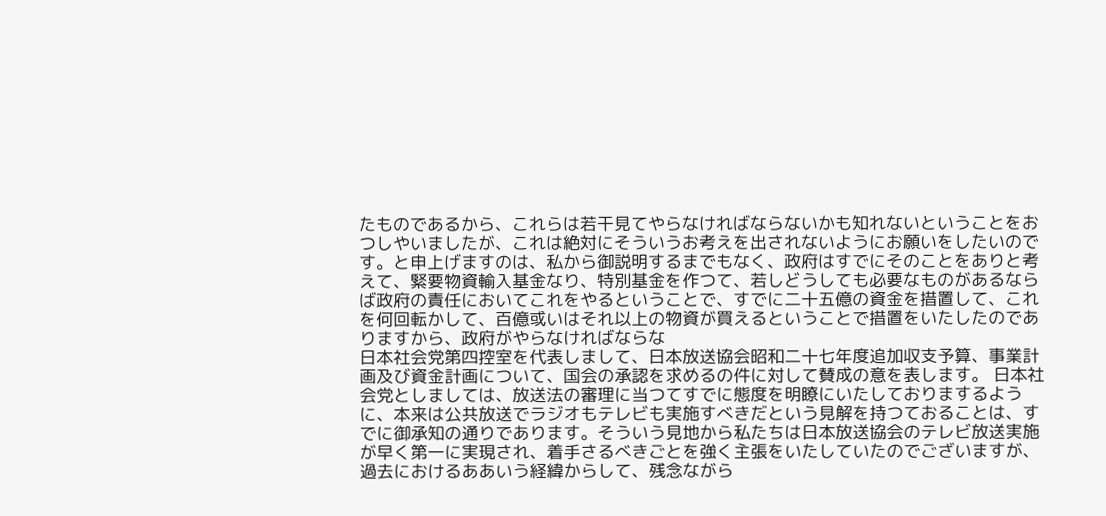たものであるから、これらは若干見てやらなければならないかも知れないということをおつしやいましたが、これは絶対にそういうお考えを出されないようにお願いをしたいのです。と申上げますのは、私から御説明するまでもなく、政府はすでにそのことをありと考えて、緊要物資輸入基金なり、特別基金を作つて、若しどうしても必要なものがあるならば政府の責任においてこれをやるということで、すでに二十五億の資金を措置して、これを何回転かして、百億或いはそれ以上の物資が買えるということで措置をいたしたのでありますから、政府がやらなければならな
日本社会党第四控室を代表しまして、日本放送協会昭和二十七年度追加収支予算、事業計画及び資金計画について、国会の承認を求めるの件に対して賛成の意を表します。 日本社会党としましては、放送法の審理に当つてすでに態度を明瞭にいたしておりまするように、本来は公共放送でラジオもテレビも実施すべきだという見解を持つておることは、すでに御承知の通りであります。そういう見地から私たちは日本放送協会のテレビ放送実施が早く第一に実現され、着手さるべきごとを強く主張をいたしていたのでございますが、過去におけるああいう経緯からして、残念ながら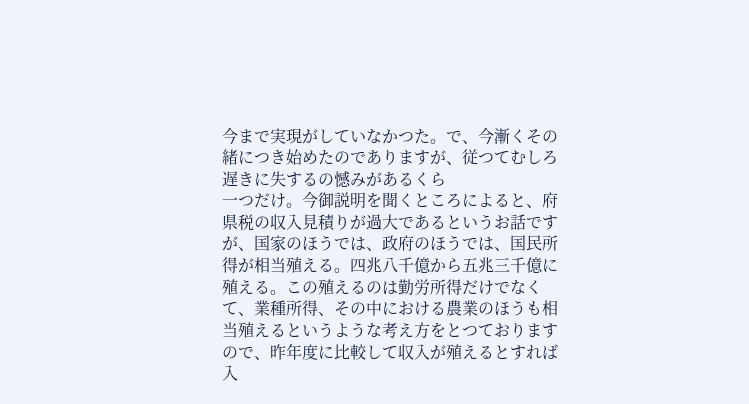今まで実現がしていなかつた。で、今漸くその緒につき始めたのでありますが、従つてむしろ遅きに失するの憾みがあるくら
一つだけ。今御説明を聞くところによると、府県税の収入見積りが過大であるというお話ですが、国家のほうでは、政府のほうでは、国民所得が相当殖える。四兆八千億から五兆三千億に殖える。この殖えるのは勤労所得だけでなくて、業種所得、その中における農業のほうも相当殖えるというような考え方をとつておりますので、昨年度に比較して収入が殖えるとすれば入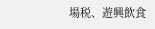場税、遊興飲食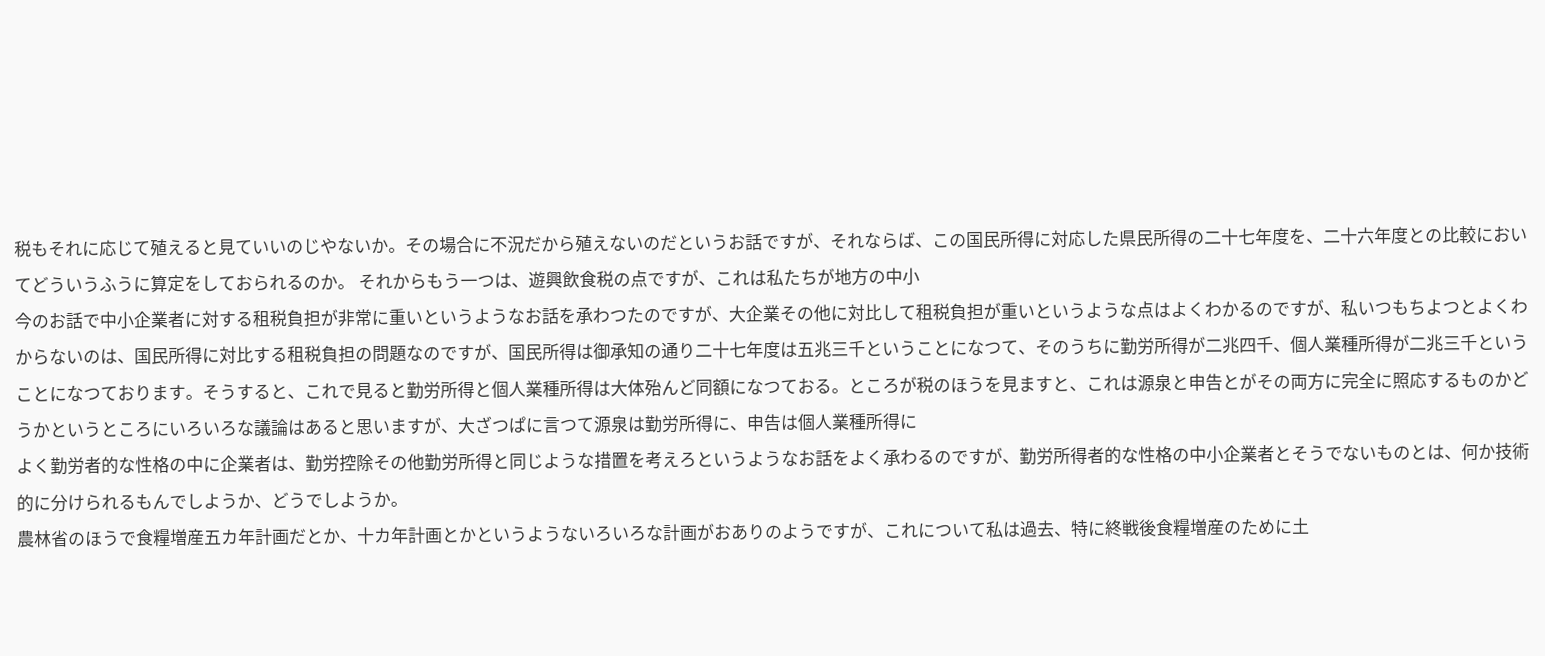税もそれに応じて殖えると見ていいのじやないか。その場合に不況だから殖えないのだというお話ですが、それならば、この国民所得に対応した県民所得の二十七年度を、二十六年度との比較においてどういうふうに算定をしておられるのか。 それからもう一つは、遊興飲食税の点ですが、これは私たちが地方の中小
今のお話で中小企業者に対する租税負担が非常に重いというようなお話を承わつたのですが、大企業その他に対比して租税負担が重いというような点はよくわかるのですが、私いつもちよつとよくわからないのは、国民所得に対比する租税負担の問題なのですが、国民所得は御承知の通り二十七年度は五兆三千ということになつて、そのうちに勤労所得が二兆四千、個人業種所得が二兆三千ということになつております。そうすると、これで見ると勤労所得と個人業種所得は大体殆んど同額になつておる。ところが税のほうを見ますと、これは源泉と申告とがその両方に完全に照応するものかどうかというところにいろいろな議論はあると思いますが、大ざつぱに言つて源泉は勤労所得に、申告は個人業種所得に
よく勤労者的な性格の中に企業者は、勤労控除その他勤労所得と同じような措置を考えろというようなお話をよく承わるのですが、勤労所得者的な性格の中小企業者とそうでないものとは、何か技術的に分けられるもんでしようか、どうでしようか。
農林省のほうで食糧増産五カ年計画だとか、十カ年計画とかというようないろいろな計画がおありのようですが、これについて私は過去、特に終戦後食糧増産のために土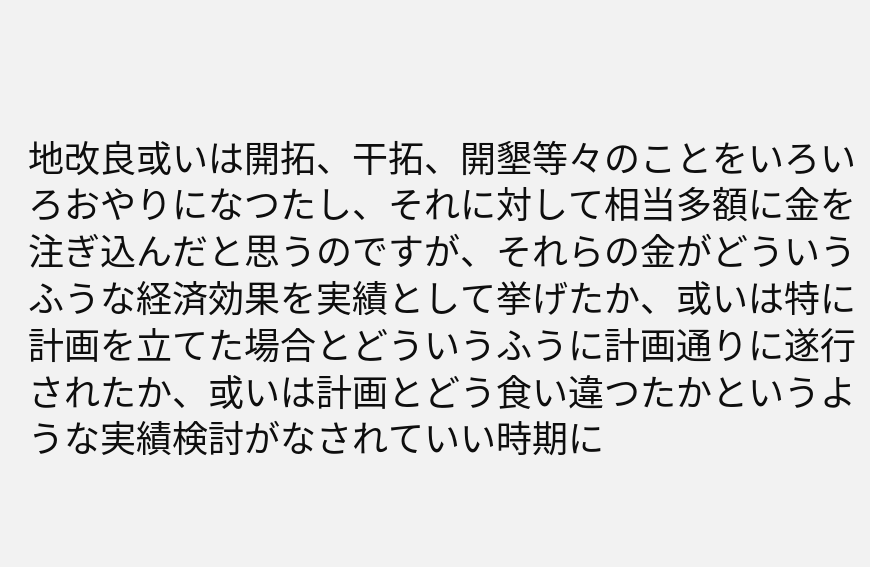地改良或いは開拓、干拓、開墾等々のことをいろいろおやりになつたし、それに対して相当多額に金を注ぎ込んだと思うのですが、それらの金がどういうふうな経済効果を実績として挙げたか、或いは特に計画を立てた場合とどういうふうに計画通りに遂行されたか、或いは計画とどう食い違つたかというような実績検討がなされていい時期に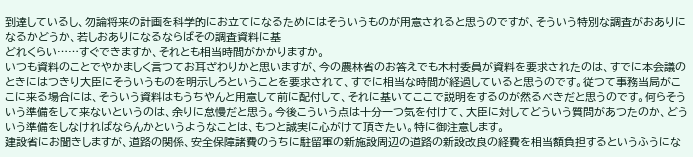到達しているし、勿論将来の計画を科学的にお立てになるためにはそういうものが用意されると思うのですが、そういう特別な調査がおありになるかどうか、若しおありになるならばその調査資料に基
どれくらい……すぐできますか、それとも相当時間がかかりますか。
いつも資料のことでやかましく言つてお耳ざわりかと思いますが、今の農林省のお答えでも木村委員が資料を要求されたのは、すでに本会議のときにはつきり大臣にそういうものを明示しろということを要求されて、すでに相当な時間が経過していると思うのです。従つて事務当局がここに来る場合には、そういう資料はもうちやんと用意して前に配付して、それに基いてここで説明をするのが然るべきだと思うのです。何らそういう準備をして来ないというのは、余りに怠慢だと思う。今後こういう点は十分一つ気を付けて、大臣に対してどういう質問があつたのか、どういう準備をしなければならんかというようなことは、もつと誠実に心がけて頂きたい。特に御注意します。
建設省にお聞きしますが、道路の関係、安全保障諸費のうちに駐留軍の新施設周辺の道路の新設改良の経費を相当額負担するというふうにな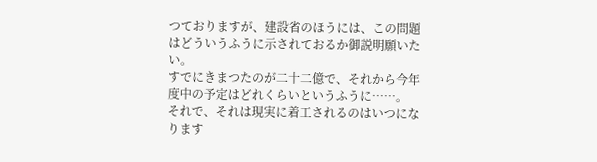つておりますが、建設省のほうには、この問題はどういうふうに示されておるか御説明願いたい。
すでにきまつたのが二十二億で、それから今年度中の予定はどれくらいというふうに……。
それで、それは現実に着工されるのはいつになります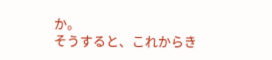か。
そうすると、これからき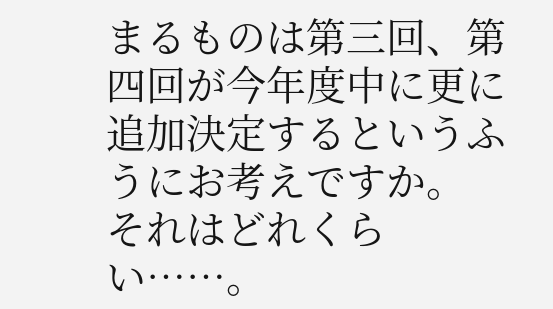まるものは第三回、第四回が今年度中に更に追加決定するというふうにお考えですか。
それはどれくらい……。